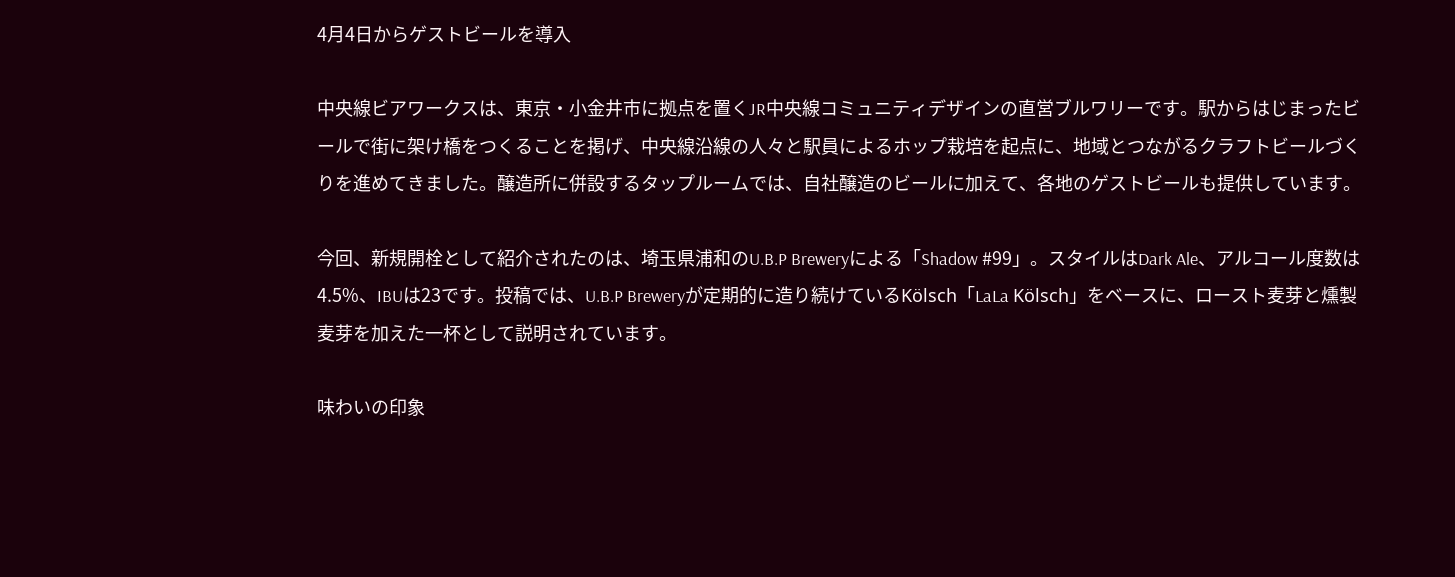4月4日からゲストビールを導入

中央線ビアワークスは、東京・小金井市に拠点を置くJR中央線コミュニティデザインの直営ブルワリーです。駅からはじまったビールで街に架け橋をつくることを掲げ、中央線沿線の人々と駅員によるホップ栽培を起点に、地域とつながるクラフトビールづくりを進めてきました。醸造所に併設するタップルームでは、自社醸造のビールに加えて、各地のゲストビールも提供しています。

今回、新規開栓として紹介されたのは、埼玉県浦和のU.B.P Breweryによる「Shadow #99」。スタイルはDark Ale、アルコール度数は4.5%、IBUは23です。投稿では、U.B.P Breweryが定期的に造り続けているKölsch「LaLa Kölsch」をベースに、ロースト麦芽と燻製麦芽を加えた一杯として説明されています。

味わいの印象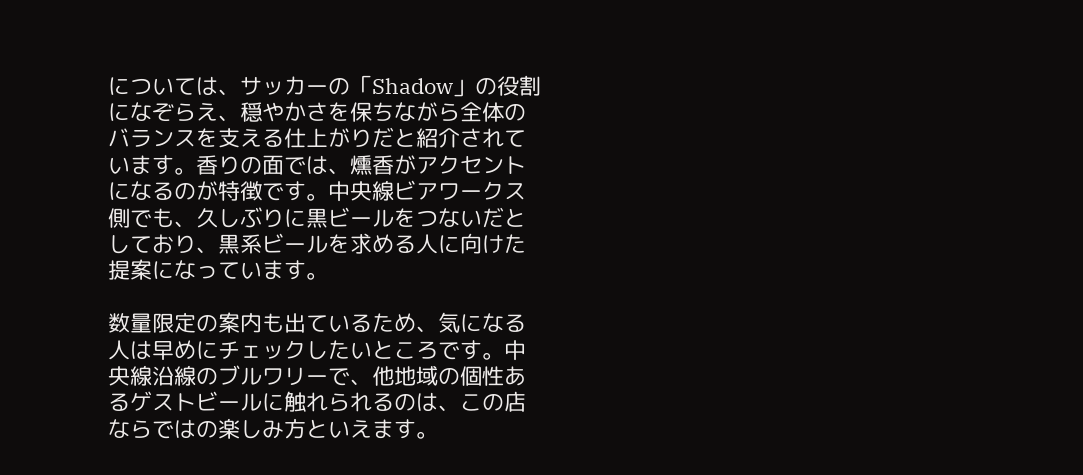については、サッカーの「Shadow」の役割になぞらえ、穏やかさを保ちながら全体のバランスを支える仕上がりだと紹介されています。香りの面では、燻香がアクセントになるのが特徴です。中央線ビアワークス側でも、久しぶりに黒ビールをつないだとしており、黒系ビールを求める人に向けた提案になっています。

数量限定の案内も出ているため、気になる人は早めにチェックしたいところです。中央線沿線のブルワリーで、他地域の個性あるゲストビールに触れられるのは、この店ならではの楽しみ方といえます。